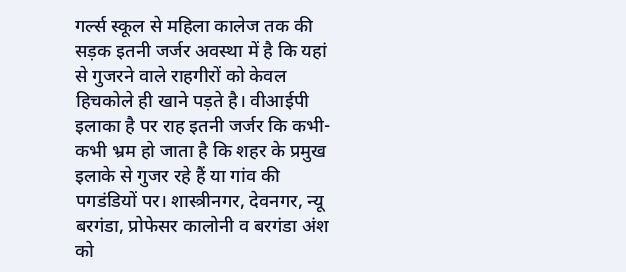गर्ल्स स्कूल से महिला कालेज तक की सड़क इतनी जर्जर अवस्था में है कि यहां से गुजरने वाले राहगीरों को केवल हिचकोले ही खाने पड़ते है। वीआईपी इलाका है पर राह इतनी जर्जर कि कभी-कभी भ्रम हो जाता है कि शहर के प्रमुख इलाके से गुजर रहे हैं या गांव की पगडंडियों पर। शास्त्रीनगर, देवनगर, न्यू बरगंडा, प्रोफेसर कालोनी व बरगंडा अंश को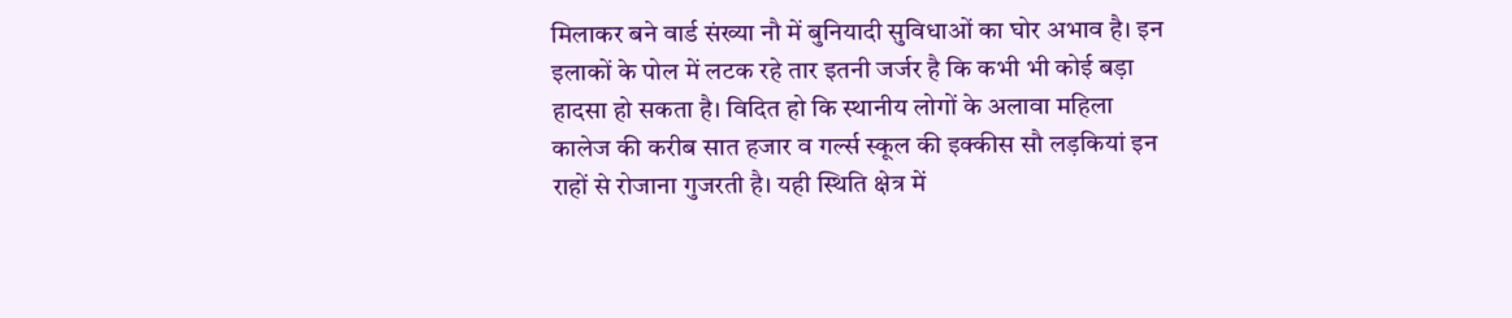मिलाकर बने वार्ड संख्या नौ में बुनियादी सुविधाओं का घोर अभाव है। इन इलाकों के पोल में लटक रहे तार इतनी जर्जर है कि कभी भी कोई बड़ा हादसा हो सकता है। विदित हो कि स्थानीय लोगों के अलावा महिला कालेज की करीब सात हजार व गर्ल्स स्कूल की इक्कीस सौ लड़कियां इन राहों से रोजाना गुजरती है। यही स्थिति क्षेत्र में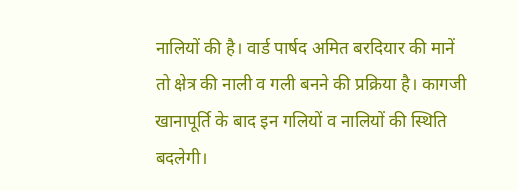नालियों की है। वार्ड पार्षद अमित बरदियार की मानें तो क्षेत्र की नाली व गली बनने की प्रक्रिया है। कागजी खानापूर्ति के बाद इन गलियों व नालियों की स्थिति बदलेगी।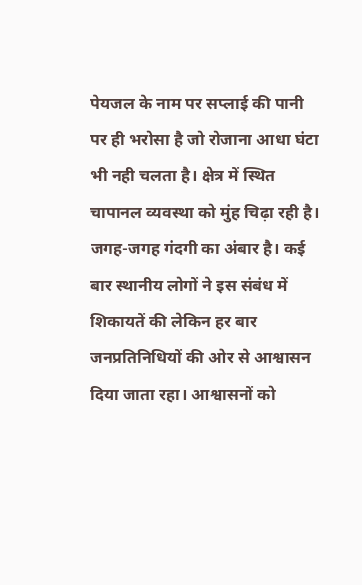पेयजल के नाम पर सप्लाई की पानी पर ही भरोसा है जो रोजाना आधा घंटा भी नही चलता है। क्षेत्र में स्थित चापानल व्यवस्था को मुंह चिढ़ा रही है। जगह-जगह गंदगी का अंबार है। कई बार स्थानीय लोगों ने इस संबंध में शिकायतें की लेकिन हर बार जनप्रतिनिधियों की ओर से आश्वासन दिया जाता रहा। आश्वासनों को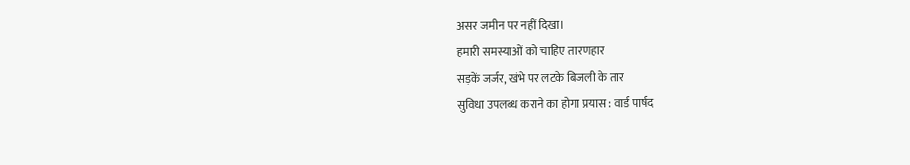असर जमीन पर नहीं दिखा।
हमारी समस्याओं को चाहिए तारणहार
सड़कें जर्जर, खंभे पर लटके बिजली के तार
सुविधा उपलब्ध कराने का होगा प्रयास : वार्ड पार्षद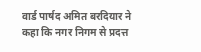वार्ड पार्षद अमित बरदियार ने कहा कि नगर निगम से प्रदत्त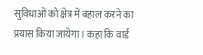सुविधाओं को क्षेत्र में बहाल करने का प्रयास किया जायेगा। कहा कि वार्ड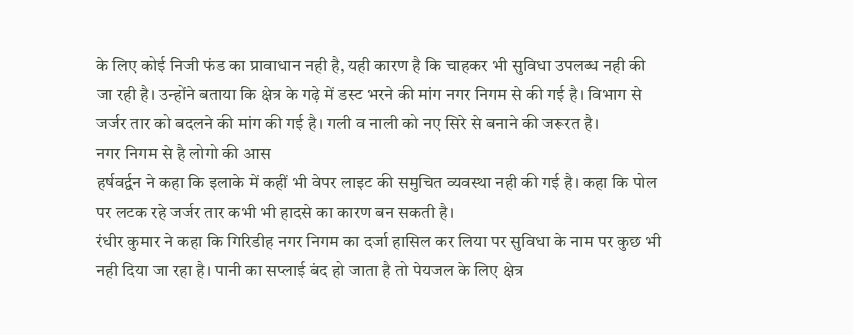के लिए कोई निजी फंड का प्रावाधान नही है, यही कारण है कि चाहकर भी सुविधा उपलब्ध नही की जा रही है। उन्होंने बताया कि क्षेत्र के गढ़े में डस्ट भरने की मांग नगर निगम से की गई है। विभाग से जर्जर तार को बदलने की मांग की गई है। गली व नाली को नए सिरे से बनाने की जरूरत है।
नगर निगम से है लोगो की आस
हर्षवर्द्वन ने कहा कि इलाके में कहीं भी वेपर लाइट की समुचित व्यवस्था नही की गई है। कहा कि पोल पर लटक रहे जर्जर तार कभी भी हादसे का कारण बन सकती है।
रंधीर कुमार ने कहा कि गिरिडीह नगर निगम का दर्जा हासिल कर लिया पर सुविधा के नाम पर कुछ भी नही दिया जा रहा है। पानी का सप्लाई बंद हो जाता है तो पेयजल के लिए क्षेत्र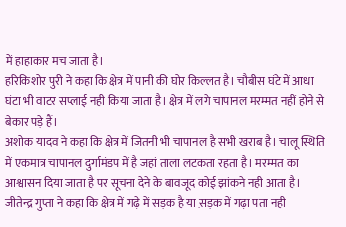में हाहाकार मच जाता है।
हरिकिशोर पुरी ने कहा कि क्षेत्र में पानी की घोर किल्लत है। चौबीस घंटे में आधा घंटा भी वाटर सप्लाई नही किया जाता है। क्षेत्र में लगे चापानल मरम्मत नहीं होने से बेकार पड़े हैं।
अशोक यादव ने कहा कि क्षेत्र में जितनी भी चापानल है सभी खराब है। चालू स्थिति में एकमात्र चापानल दुर्गामंडप में है जहां ताला लटकता रहता है। मरम्मत का आश्वासन दिया जाता है पर सूचना देने के बावजूद कोई झांकने नही आता है।
जीतेन्द्र गुप्ता ने कहा कि क्षेत्र में गढ़े में सड़क है या स़ड़क में गढ़ा पता नही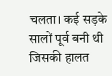चलता। कई सड़के सालों पूर्व बनी थी जिसकी हालत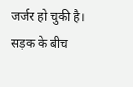जर्जर हो चुकी है। सड़क के बीच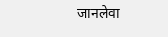जानलेवा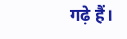गढ़े हैं।